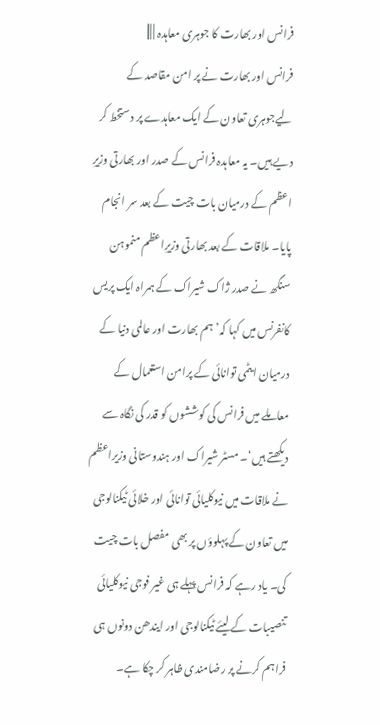فرانس اور بھارت کا جوہری معاہدہ | |||
فرانس اور بھارت نے پر امن مقاصد کے لیےجوہری تعاون کے ایک معاہدے پر دستخط کر دیے ہیں۔ یہ معاہدہ فرانس کے صدر اور بھارتی وزیرِ اعظم کے درمیان بات چیت کے بعد سر انجام پایا۔ ملاقات کے بعد بھارتی وزیرِاعظم منموہن سنگھ نے صدر ژاک شیراک کے ہمراہ ایک پریس کانفرنس میں کہا کہ’ ہم بھارت اور عالمی دنیا کے درمیان ایٹمی توانائی کے پرامن استعمال کے معاملے میں فرانس کی کوششوں کو قدر کی نگاہ سے دیکھتے ہیں‘۔ مسٹر شیراک اور ہندوستانی وزيراعظم نے ملاقات میں نیوکلیائی توانائی اور خلائی ٹیکنالوجی میں تعاون کے پہلوؤں پر بھی مفصل بات چیت کی۔ یاد رہے کہ فرانس پہلے ہی غیر فوجی نیوکلیائی تنصیبات کے لیئے ٹیکنالوجی اور ایندھن دونوں ہی فراہم کرنے پر رضامندی ظاہر کر چکا ہے۔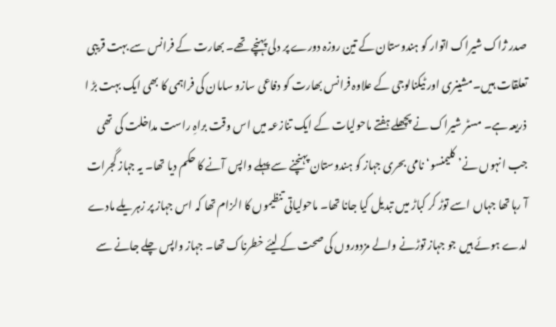صدر ژاک شیراک اتوار کو ہندوستان کے تین روزہ دورے پر دلی پہنچے تھے۔ بھارت کے فرانس سے بہت قریبی تعلقات ہیں۔ مشینری اور ٹیکنالوجی کے علاوہ فرانس بھارت کو دفاعی سازو سامان کی فراہمی کا بھی ایک بہت بڑ ا ذریعہ ہے۔ مسٹر شیراک نے پچھلے ہفتے ماحولیات کے ایک تنازعہ میں اس وقت براہِ راست مداخلت کی تھی جب انہوں نے’ کلیمنسو‘ نامی بحری جہاز کو ہندوستان پہنچنے سے پہلے واپس آنے کا حکم دیا تھا۔ یہ جہاز گجرات آ رہا تھا جہاں اسے توڑ کر کباڑ میں تبدیل کیا جانا تھا۔ ماحولیاتی تنظیموں کا الزام تھا کہ اس جہاز پر زہریلے مادے لدے ہوئے ہیں جو جہاز توڑنے والے مزدوروں کی صحت کے لیئے خطرناک تھا۔ جہاز واپس چلے جانے سے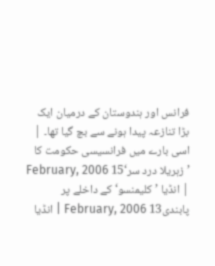فرانس اور ہندوستان کے درمیان ایک بڑا تنازعہ پیدا ہونے سے بچ گیا تھا۔ | اسی بارے میں فرانسیسی حکومت کا ’زہریلا درد سر‘15 February, 2006 | انڈیا ’کلیمنسو‘ کے داخلے پر پابندی13 February, 2006 | انڈیا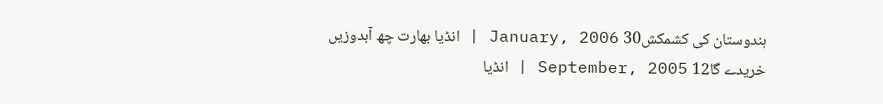ہندوستان کی کشمکش30 January, 2006 | انڈیا بھارت چھ آبدوزیں خریدے گا12 September, 2005 | انڈیا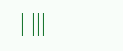| |||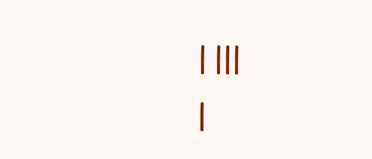| |||
|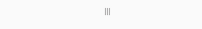|||